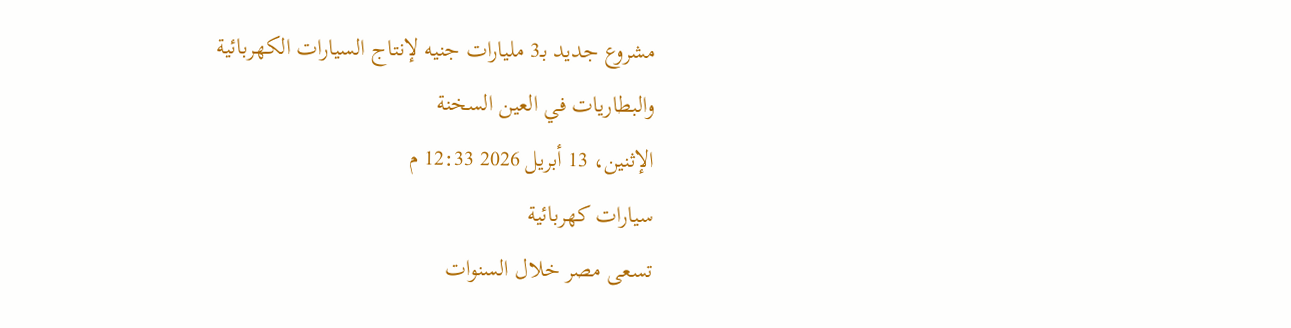مشروع جديد بـ3 مليارات جنيه لإنتاج السيارات الكهربائية والبطاريات في العين السخنة
الإثنين، 13 أبريل 2026 12:33 م
سيارات كهربائية
تسعى مصر خلال السنوات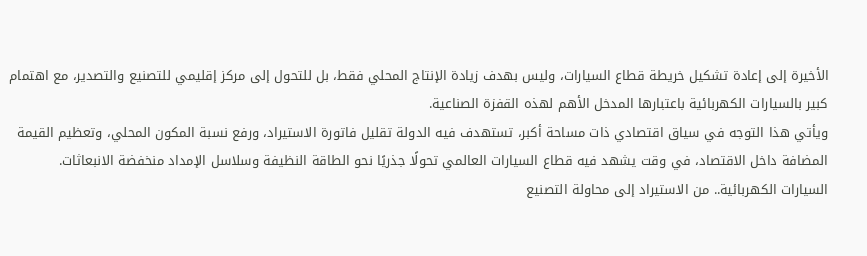الأخيرة إلى إعادة تشكيل خريطة قطاع السيارات، وليس بهدف زيادة الإنتاج المحلي فقط، بل للتحول إلى مركز إقليمي للتصنيع والتصدير، مع اهتمام كبير بالسيارات الكهربائية باعتبارها المدخل الأهم لهذه القفزة الصناعية.
ويأتي هذا التوجه في سياق اقتصادي ذات مساحة أكبر، تستهدف فيه الدولة تقليل فاتورة الاستيراد، ورفع نسبة المكون المحلي، وتعظيم القيمة المضافة داخل الاقتصاد، في وقت يشهد فيه قطاع السيارات العالمي تحولًا جذريًا نحو الطاقة النظيفة وسلاسل الإمداد منخفضة الانبعاثات.
السيارات الكهربائية.. من الاستيراد إلى محاولة التصنيع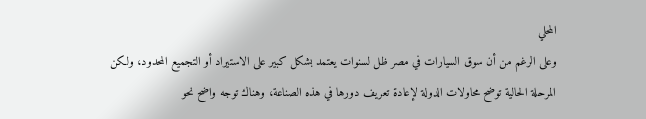المحلي
وعلى الرغم من أن سوق السيارات في مصر ظل لسنوات يعتمد بشكل كبير على الاستيراد أو التجميع المحدود، ولكن المرحلة الحالية توضح محاولات الدولة لإعادة تعريف دورها في هذه الصناعة، وهناك توجه واضح نحو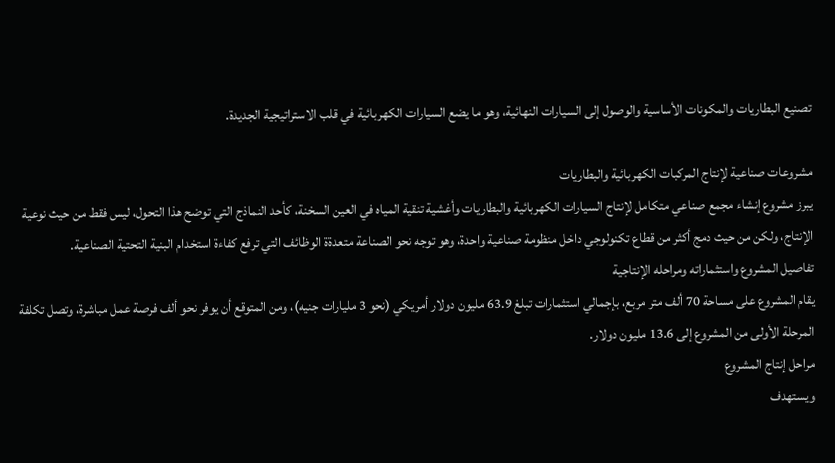تصنيع البطاريات والمكونات الأساسية والوصول إلى السيارات النهائية، وهو ما يضع السيارات الكهربائية في قلب الاستراتيجية الجديدة.

مشروعات صناعية لإنتاج المركبات الكهربائية والبطاريات
يبرز مشروع إنشاء مجمع صناعي متكامل لإنتاج السيارات الكهربائية والبطاريات وأغشية تنقية المياه في العين السخنة، كأحد النماذج التي توضح هذا التحول، ليس فقط من حيث نوعية الإنتاج، ولكن من حيث دمج أكثر من قطاع تكنولوجي داخل منظومة صناعية واحدة، وهو توجه نحو الصناعة متعدةة الوظائف التي ترفع كفاءة استخدام البنية التحتية الصناعية.
تفاصيل المشروع واستثماراته ومراحله الإنتاجية
يقام المشروع على مساحة 70 ألف متر مربع، بإجمالي استثمارات تبلغ 63.9 مليون دولار أمريكي (نحو 3 مليارات جنيه)، ومن المتوقع أن يوفر نحو ألف فرصة عمل مباشرة، وتصل تكلفة المرحلة الأولى من المشروع إلى 13.6 مليون دولار.
مراحل إنتاج المشروع
ويستهدف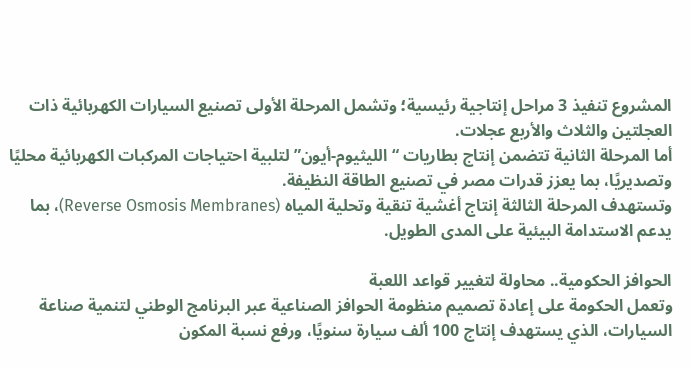المشروع تنفيذ 3 مراحل إنتاجية رئيسية؛ وتشمل المرحلة الأولى تصنيع السيارات الكهربائية ذات العجلتين والثلاث والأربع عجلات.
أما المرحلة الثانية تتضمن إنتاج بطاريات “الليثيوم-أيون” لتلبية احتياجات المركبات الكهربائية محليًا وتصديريًا، بما يعزز قدرات مصر في تصنيع الطاقة النظيفة.
وتستهدف المرحلة الثالثة إنتاج أغشية تنقية وتحلية المياه (Reverse Osmosis Membranes)، بما يدعم الاستدامة البيئية على المدى الطويل.

الحوافز الحكومية.. محاولة لتغيير قواعد اللعبة
وتعمل الحكومة على إعادة تصميم منظومة الحوافز الصناعية عبر البرنامج الوطني لتنمية صناعة السيارات، الذي يستهدف إنتاج 100 ألف سيارة سنويًا، ورفع نسبة المكون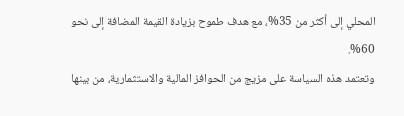المحلي إلى أكثر من 35%، مع هدف طموح بزيادة القيمة المضافة إلى نحو 60%.
وتعتمد هذه السياسة على مزيج من الحوافز المالية والاستثمارية، من بينها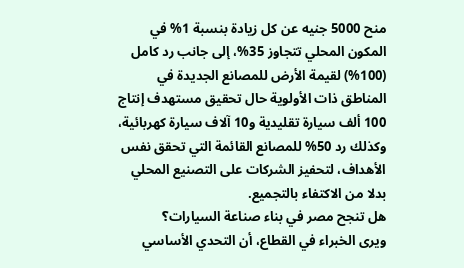منح 5000 جنيه عن كل زيادة بنسبة 1% في المكون المحلي تتجاوز 35%، إلى جانب رد كامل (100%) لقيمة الأرض للمصانع الجديدة في المناطق ذات الأولوية حال تحقيق مستهدف إنتاج 100 ألف سيارة تقليدية و10 آلاف سيارة كهربائية، وكذلك رد 50% للمصانع القائمة التي تحقق نفس الأهداف، لتحفيز الشركات على التصنيع المحلي بدلا من الاكتفاء بالتجميع.
هل تنجح مصر في بناء صناعة السيارات؟
ويرى الخبراء في القطاع، أن التحدي الأساسي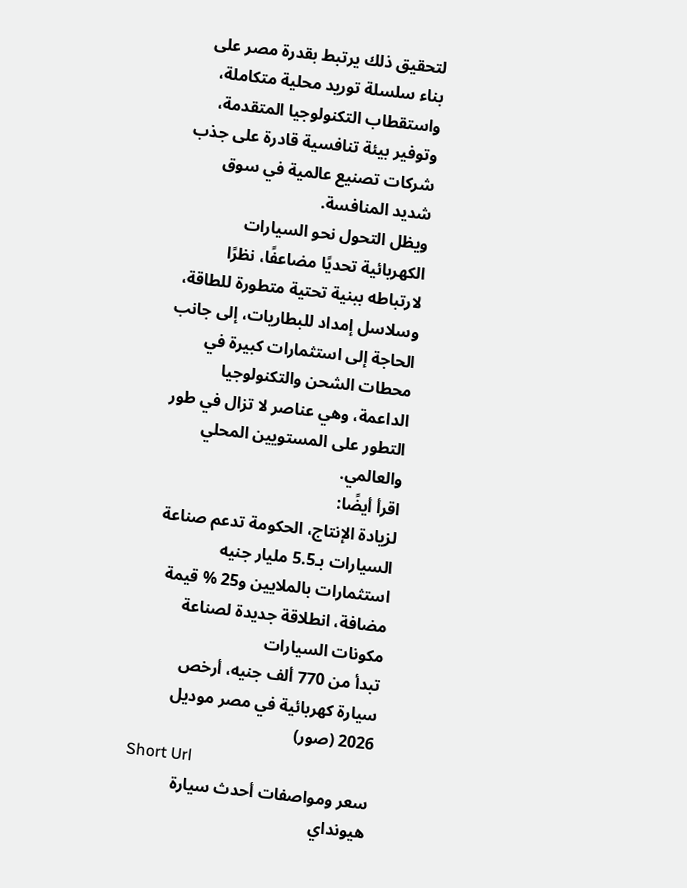لتحقيق ذلك يرتبط بقدرة مصر على بناء سلسلة توريد محلية متكاملة، واستقطاب التكنولوجيا المتقدمة، وتوفير بيئة تنافسية قادرة على جذب شركات تصنيع عالمية في سوق شديد المنافسة.
ويظل التحول نحو السيارات الكهربائية تحديًا مضاعفًا، نظرًا لارتباطه ببنية تحتية متطورة للطاقة، وسلاسل إمداد للبطاريات، إلى جانب الحاجة إلى استثمارات كبيرة في محطات الشحن والتكنولوجيا الداعمة، وهي عناصر لا تزال في طور التطور على المستويين المحلي والعالمي.
اقرأ أيضًا:
لزيادة الإنتاج، الحكومة تدعم صناعة السيارات بـ5.5 مليار جنيه
استثمارات بالملايين و25 % قيمة مضافة، انطلاقة جديدة لصناعة مكونات السيارات
تبدأ من 770 ألف جنيه، أرخص سيارة كهربائية في مصر موديل 2026 (صور)
Short Url
سعر ومواصفات أحدث سيارة هيونداي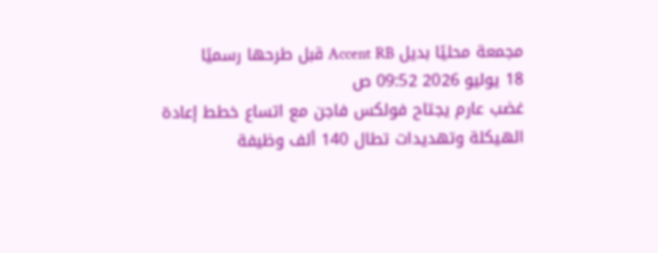مجمعة محليًا بديل Accent RB قبل طرحها رسميًا
18 يوليو 2026 09:52 ص
غضب عارم يجتاح فولكس فاجن مع اتساع خطط إعادة الهيكلة وتهديدات تطال 140 ألف وظيفة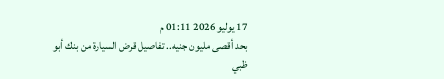17 يوليو 2026 01:11 م
بحد أقصى مليون جنيه.. تفاصيل قرض السيارة من بنك أبو ظبي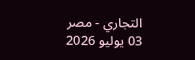التجاري - مصر
03 يوليو 2026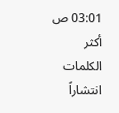03:01 ص
أكثر الكلمات انتشاراً